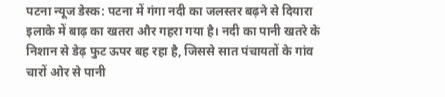पटना न्यूज डेस्क: पटना में गंगा नदी का जलस्तर बढ़ने से दियारा इलाके में बाढ़ का खतरा और गहरा गया है। नदी का पानी खतरे के निशान से डेढ़ फुट ऊपर बह रहा है, जिससे सात पंचायतों के गांव चारों ओर से पानी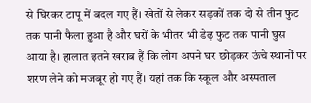से घिरकर टापू में बदल गए हैं। खेतों से लेकर सड़कों तक दो से तीन फुट तक पानी फैला हुआ है और घरों के भीतर भी डेढ़ फुट तक पानी घुस आया है। हालात इतने खराब हैं कि लोग अपने घर छोड़कर ऊंचे स्थानों पर शरण लेने को मजबूर हो गए हैं। यहां तक कि स्कूल और अस्पताल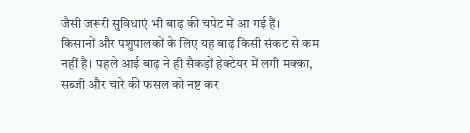जैसी जरूरी सुविधाएं भी बाढ़ की चपेट में आ गई हैं।
किसानों और पशुपालकों के लिए यह बाढ़ किसी संकट से कम नहीं है। पहले आई बाढ़ ने ही सैकड़ों हेक्टेयर में लगी मक्का, सब्जी और चारे की फसल को नष्ट कर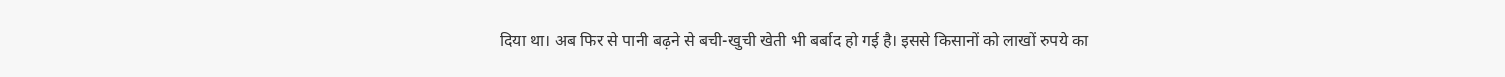दिया था। अब फिर से पानी बढ़ने से बची-खुची खेती भी बर्बाद हो गई है। इससे किसानों को लाखों रुपये का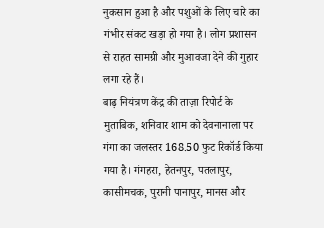नुकसान हुआ है और पशुओं के लिए चारे का गंभीर संकट खड़ा हो गया है। लोग प्रशासन से राहत सामग्री और मुआवजा देने की गुहार लगा रहे हैं।
बाढ़ नियंत्रण केंद्र की ताज़ा रिपोर्ट के मुताबिक, शनिवार शाम को देवनानाला पर गंगा का जलस्तर 168.50 फुट रिकॉर्ड किया गया है। गंगहरा, हेतनपुर, पतलापुर, कासीमचक, पुरानी पानापुर, मानस और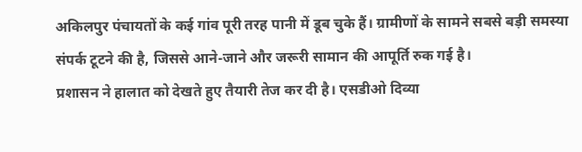अकिलपुर पंचायतों के कई गांव पूरी तरह पानी में डूब चुके हैं। ग्रामीणों के सामने सबसे बड़ी समस्या संपर्क टूटने की है, जिससे आने-जाने और जरूरी सामान की आपूर्ति रुक गई है।
प्रशासन ने हालात को देखते हुए तैयारी तेज कर दी है। एसडीओ दिव्या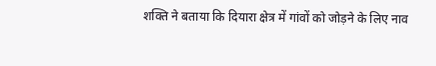शक्ति ने बताया कि दियारा क्षेत्र में गांवों को जोड़ने के लिए नाव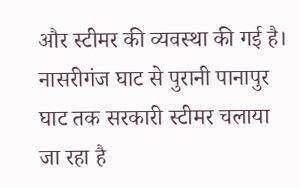और स्टीमर की व्यवस्था की गई है। नासरीगंज घाट से पुरानी पानापुर घाट तक सरकारी स्टीमर चलाया जा रहा है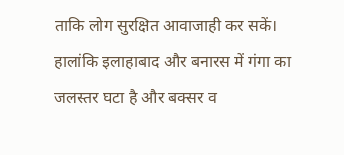ताकि लोग सुरक्षित आवाजाही कर सकें। हालांकि इलाहाबाद और बनारस में गंगा का जलस्तर घटा है और बक्सर व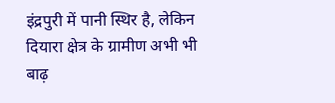इंद्रपुरी में पानी स्थिर है, लेकिन दियारा क्षेत्र के ग्रामीण अभी भी बाढ़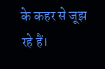के कहर से जूझ रहे हैं।